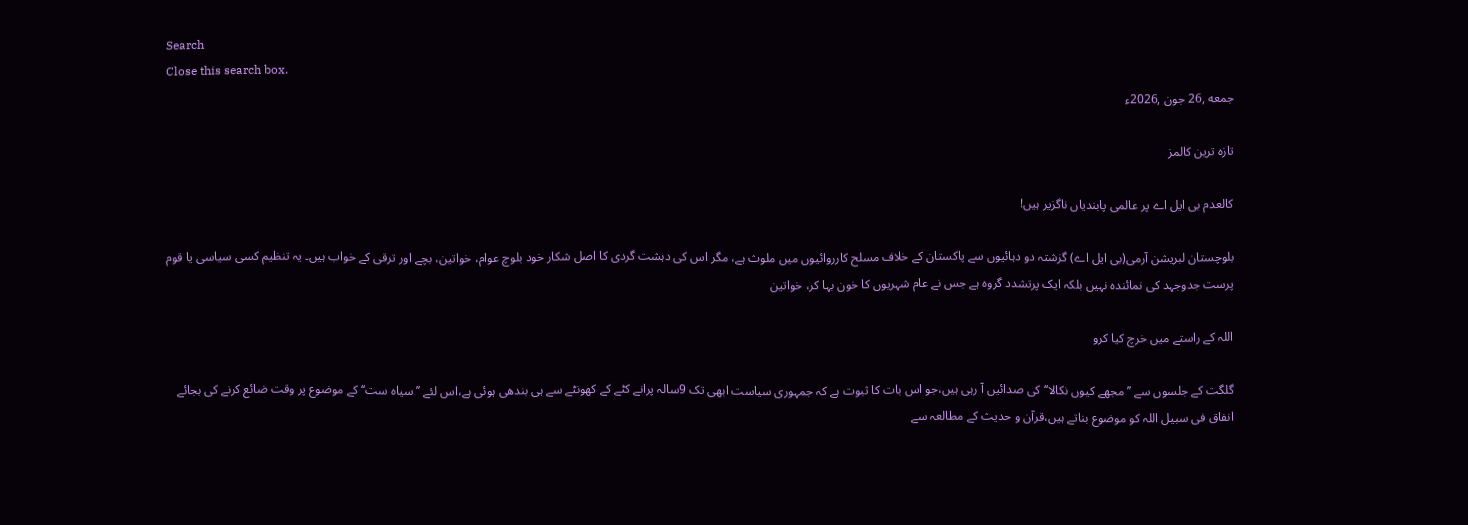Search
Close this search box.
جمعه ,26 جون ,2026ء

تازہ ترین کالمز

کالعدم بی ایل اے پر عالمی پابندیاں ناگزیر ہیں!

بلوچستان لبریشن آرمی(بی ایل اے) گزشتہ دو دہائیوں سے پاکستان کے خلاف مسلح کارروائیوں میں ملوث ہے، مگر اس کی دہشت گردی کا اصل شکار خود بلوچ عوام، خواتین، بچے اور ترقی کے خواب ہیں۔ یہ تنظیم کسی سیاسی یا قوم پرست جدوجہد کی نمائندہ نہیں بلکہ ایک پرتشدد گروہ ہے جس نے عام شہریوں کا خون بہا کر، خواتین

اللہ کے راستے میں خرچ کیا کرو

گلگت کے جلسوں سے ’’مجھے کیوں نکالا‘‘کی صدائیں آ رہی ہیں،جو اس بات کا ثبوت ہے کہ جمہوری سیاست ابھی تک 9سالہ پرانے کٹے کے کھونٹے سے ہی بندھی ہوئی ہے،اس لئے ’’سیاہ ست‘‘ کے موضوع پر وقت ضائع کرنے کی بجائے انفاق فی سبیل اللہ کو موضوع بناتے ہیں،قرآن و حدیث کے مطالعہ سے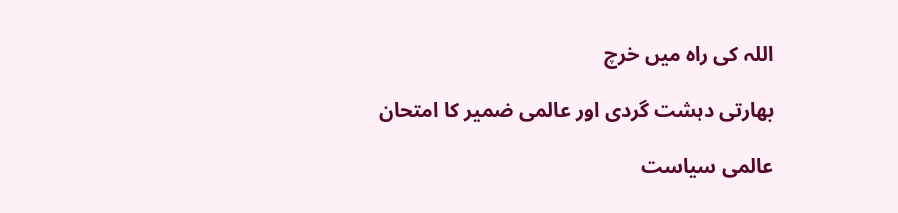اللہ کی راہ میں خرچ

بھارتی دہشت گردی اور عالمی ضمیر کا امتحان

عالمی سیاست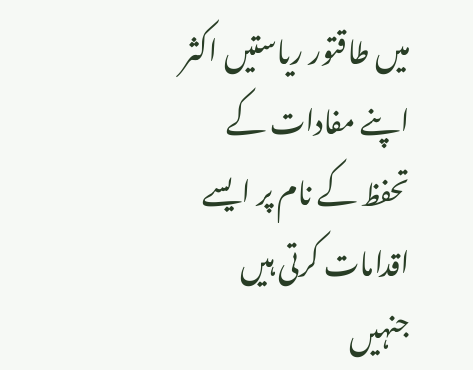میں طاقتور ریاستیں اکثر اپنے مفادات کے تحفظ کے نام پر ایسے اقدامات کرتی ہیں جنہیں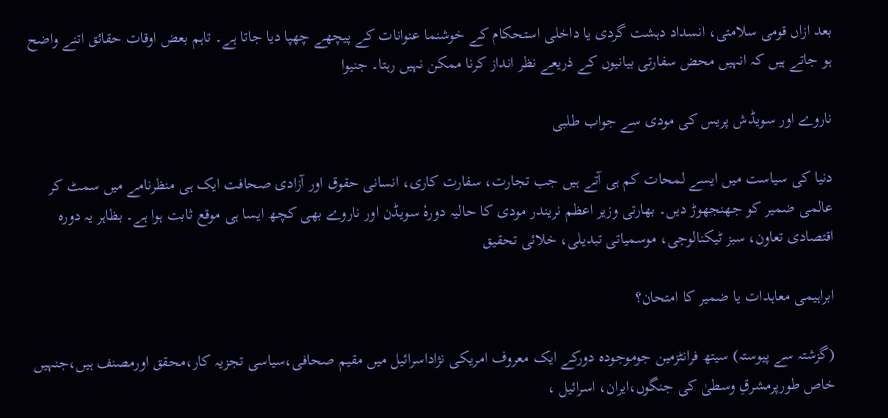بعد ازاں قومی سلامتی، انسداد دہشت گردی یا داخلی استحکام کے خوشنما عنوانات کے پیچھے چھپا دیا جاتا ہے۔ تاہم بعض اوقات حقائق اتنے واضح ہو جاتے ہیں کہ انہیں محض سفارتی بیانیوں کے ذریعے نظر انداز کرنا ممکن نہیں رہتا۔ جنیوا

ناروے اور سویڈش پریس کی مودی سے جواب طلبی

دنیا کی سیاست میں ایسے لمحات کم ہی آتے ہیں جب تجارت، سفارت کاری، انسانی حقوق اور آزادی صحافت ایک ہی منظرنامے میں سمٹ کر عالمی ضمیر کو جھنجھوڑ دیں۔ بھارتی وزیر اعظم نریندر مودی کا حالیہ دورہٗ سویڈن اور ناروے بھی کچھ ایسا ہی موقع ثابت ہوا ہے۔ بظاہر یہ دورہ اقتصادی تعاون، سبز ٹیکنالوجی، موسمیاتی تبدیلی، خلائی تحقیق

ابراہیمی معاہدات یا ضمیر کا امتحان؟

(گزشتہ سے پیوستہ) سیتھ فرانٹزمین جوموجودہ دورکے ایک معروف امریکی نژاداسرائیل میں مقیم صحافی،سیاسی تجزیہ کار،محقق اورمصنف ہیں،جنہیں خاص طورپرمشرقِ وسطیٰ کی جنگوں،ایران، اسرائیل ،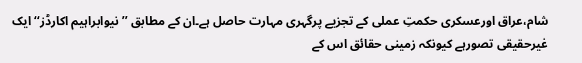شام،عراق اورعسکری حکمتِ عملی کے تجزیے پرگہری مہارت حاصل ہے۔ان کے مطابق ’’نیوابراہیم اکارڈز‘‘ ایک غیرحقیقی تصورہے کیونکہ زمینی حقائق اس کے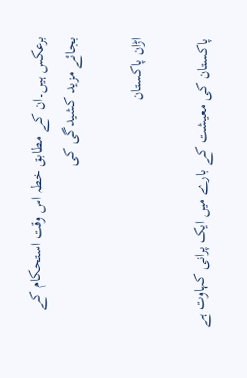برعکس ہیں۔ان کے مطابق خطہ اس وقت استحکام کے بجائے مزید کشیدگی کی

اڑان پاکستان

پاکستان کی معیشت کے بارے میں ایک پرانی کہاوت ہے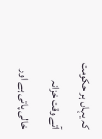کہ یہاں ہر حکومت آتے وقت خزانہ خالی پاتی ہے اور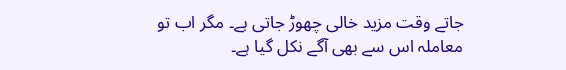جاتے وقت مزید خالی چھوڑ جاتی ہے۔ مگر اب تو معاملہ اس سے بھی آگے نکل گیا ہے۔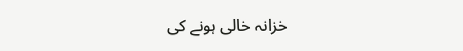خزانہ خالی ہونے کی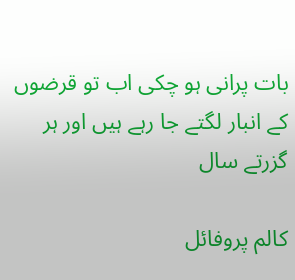بات پرانی ہو چکی اب تو قرضوں کے انبار لگتے جا رہے ہیں اور ہر گزرتے سال

کالم پروفائل